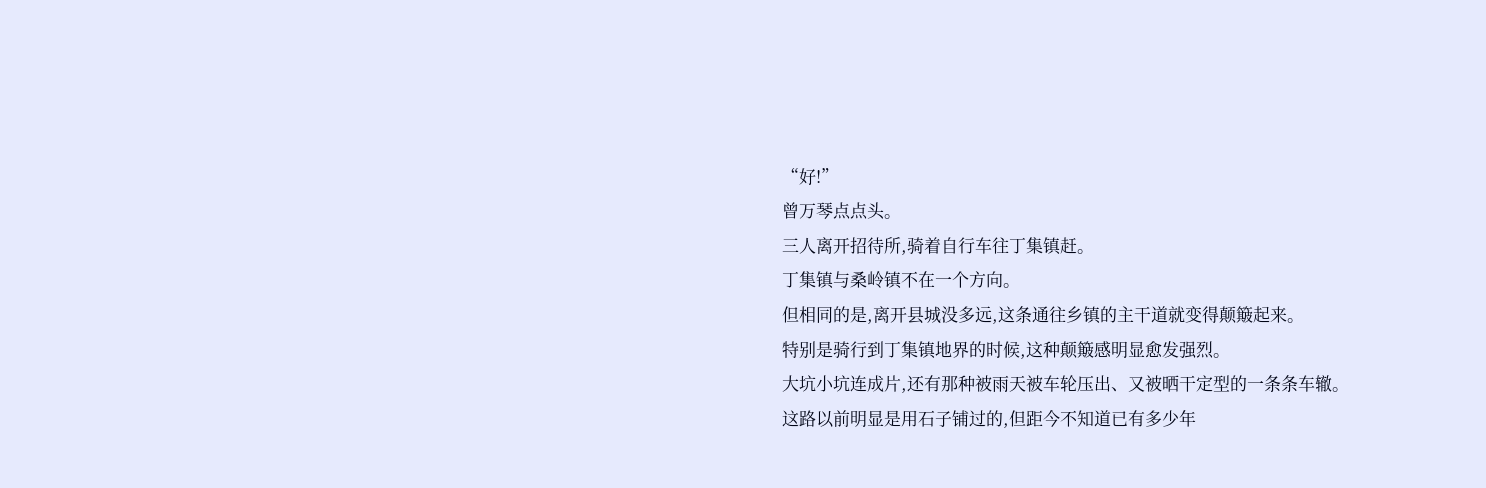“好!”
曾万琴点点头。
三人离开招待所,骑着自行车往丁集镇赶。
丁集镇与桑岭镇不在一个方向。
但相同的是,离开县城没多远,这条通往乡镇的主干道就变得颠簸起来。
特别是骑行到丁集镇地界的时候,这种颠簸感明显愈发强烈。
大坑小坑连成片,还有那种被雨天被车轮压出、又被晒干定型的一条条车辙。
这路以前明显是用石子铺过的,但距今不知道已有多少年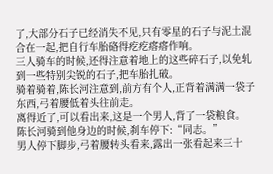了,大部分石子已经消失不见,只有零星的石子与泥土混合在一起,把自行车胎硌得疙疙瘩瘩作响。
三人骑车的时候,还得注意着地上的这些碎石子,以免轧到一些特别尖锐的石子,把车胎扎破。
骑着骑着,陈长河注意到,前方有个人,正背着满满一袋子东西,弓着腰低着头往前走。
离得近了,可以看出来,这是一个男人,背了一袋粮食。
陈长河骑到他身边的时候,刹车停下:“同志。”
男人停下脚步,弓着腰转头看来,露出一张看起来三十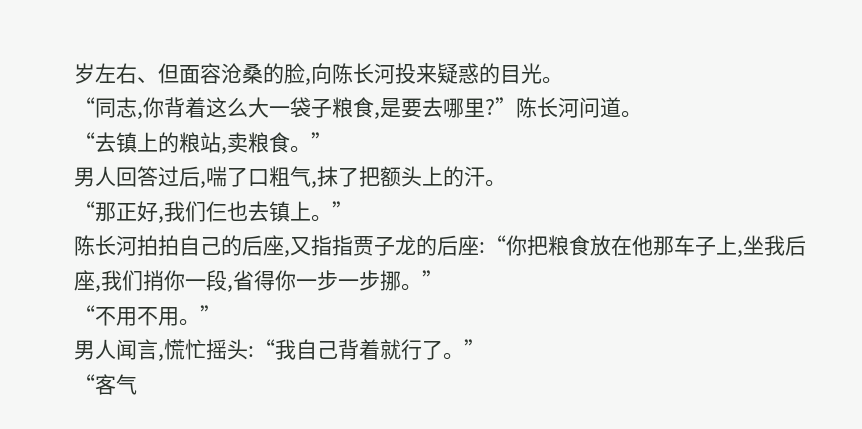岁左右、但面容沧桑的脸,向陈长河投来疑惑的目光。
“同志,你背着这么大一袋子粮食,是要去哪里?”陈长河问道。
“去镇上的粮站,卖粮食。”
男人回答过后,喘了口粗气,抹了把额头上的汗。
“那正好,我们仨也去镇上。”
陈长河拍拍自己的后座,又指指贾子龙的后座:“你把粮食放在他那车子上,坐我后座,我们捎你一段,省得你一步一步挪。”
“不用不用。”
男人闻言,慌忙摇头:“我自己背着就行了。”
“客气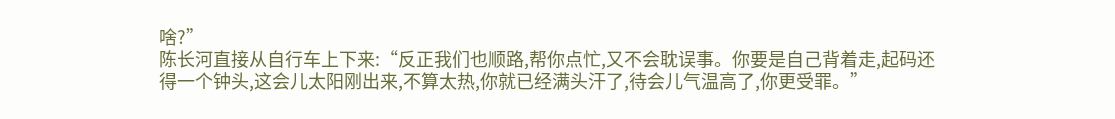啥?”
陈长河直接从自行车上下来:“反正我们也顺路,帮你点忙,又不会耽误事。你要是自己背着走,起码还得一个钟头,这会儿太阳刚出来,不算太热,你就已经满头汗了,待会儿气温高了,你更受罪。”